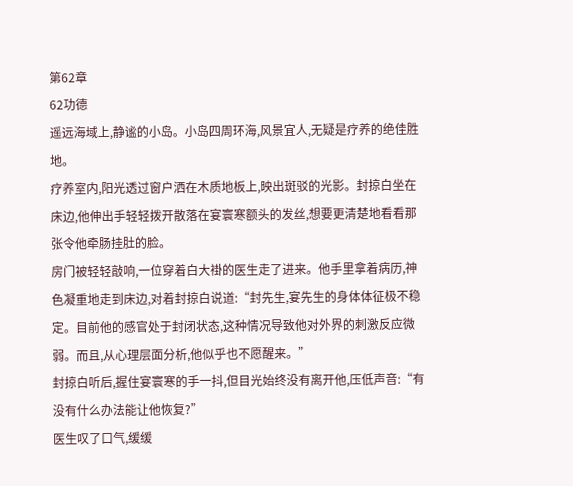第62章
62功德
遥远海域上,静谧的小岛。小岛四周环海,风景宜人,无疑是疗养的绝佳胜地。
疗养室内,阳光透过窗户洒在木质地板上,映出斑驳的光影。封掠白坐在床边,他伸出手轻轻拨开散落在宴寰寒额头的发丝,想要更清楚地看看那张令他牵肠挂肚的脸。
房门被轻轻敲响,一位穿着白大褂的医生走了进来。他手里拿着病历,神色凝重地走到床边,对着封掠白说道:“封先生,宴先生的身体体征极不稳定。目前他的感官处于封闭状态,这种情况导致他对外界的刺激反应微弱。而且,从心理层面分析,他似乎也不愿醒来。”
封掠白听后,握住宴寰寒的手一抖,但目光始终没有离开他,压低声音:“有没有什么办法能让他恢复?”
医生叹了口气,缓缓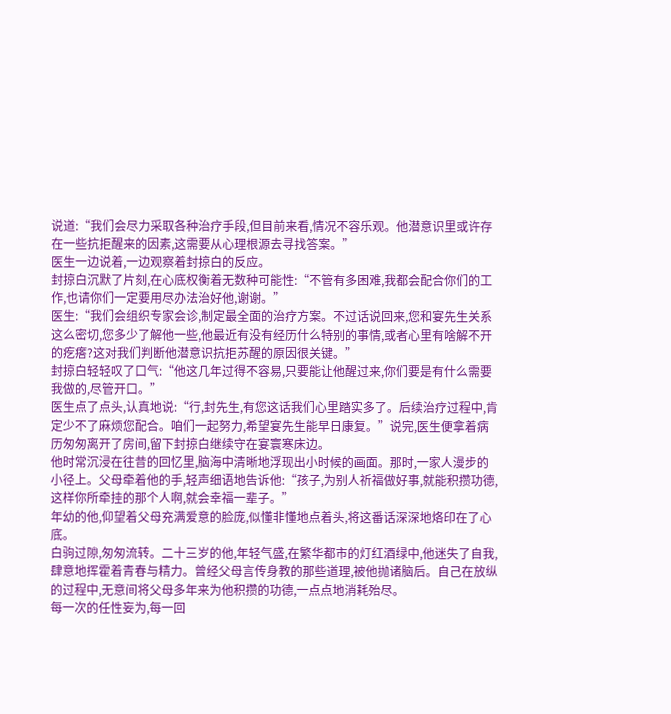说道:“我们会尽力采取各种治疗手段,但目前来看,情况不容乐观。他潜意识里或许存在一些抗拒醒来的因素,这需要从心理根源去寻找答案。”
医生一边说着,一边观察着封掠白的反应。
封掠白沉默了片刻,在心底权衡着无数种可能性:“不管有多困难,我都会配合你们的工作,也请你们一定要用尽办法治好他,谢谢。”
医生:“我们会组织专家会诊,制定最全面的治疗方案。不过话说回来,您和宴先生关系这么密切,您多少了解他一些,他最近有没有经历什么特别的事情,或者心里有啥解不开的疙瘩?这对我们判断他潜意识抗拒苏醒的原因很关键。”
封掠白轻轻叹了口气:“他这几年过得不容易,只要能让他醒过来,你们要是有什么需要我做的,尽管开口。”
医生点了点头,认真地说:“行,封先生,有您这话我们心里踏实多了。后续治疗过程中,肯定少不了麻烦您配合。咱们一起努力,希望宴先生能早日康复。”说完,医生便拿着病历匆匆离开了房间,留下封掠白继续守在宴寰寒床边。
他时常沉浸在往昔的回忆里,脑海中清晰地浮现出小时候的画面。那时,一家人漫步的小径上。父母牵着他的手,轻声细语地告诉他:“孩子,为别人祈福做好事,就能积攒功德,这样你所牵挂的那个人啊,就会幸福一辈子。”
年幼的他,仰望着父母充满爱意的脸庞,似懂非懂地点着头,将这番话深深地烙印在了心底。
白驹过隙,匆匆流转。二十三岁的他,年轻气盛,在繁华都市的灯红酒绿中,他迷失了自我,肆意地挥霍着青春与精力。曾经父母言传身教的那些道理,被他抛诸脑后。自己在放纵的过程中,无意间将父母多年来为他积攒的功德,一点点地消耗殆尽。
每一次的任性妄为,每一回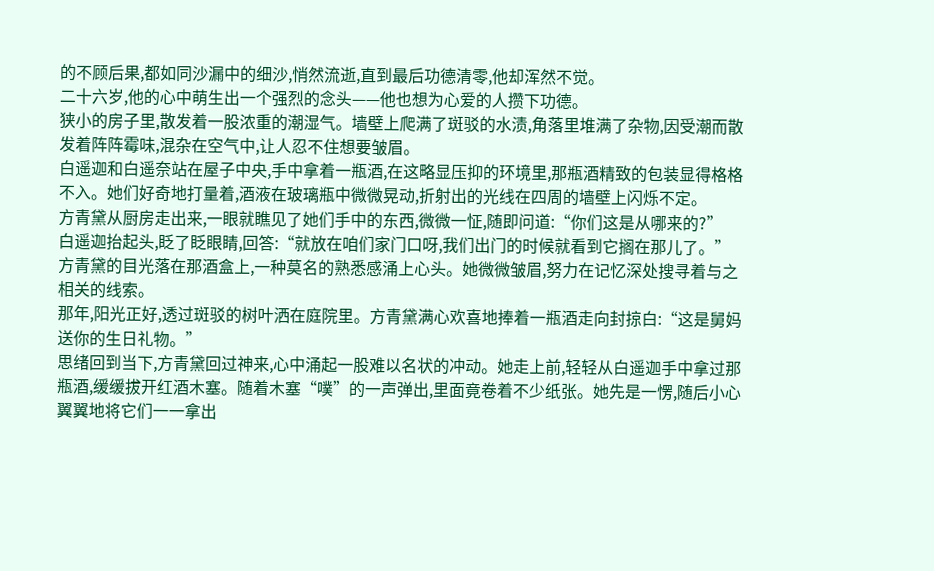的不顾后果,都如同沙漏中的细沙,悄然流逝,直到最后功德清零,他却浑然不觉。
二十六岁,他的心中萌生出一个强烈的念头——他也想为心爱的人攒下功德。
狭小的房子里,散发着一股浓重的潮湿气。墙壁上爬满了斑驳的水渍,角落里堆满了杂物,因受潮而散发着阵阵霉味,混杂在空气中,让人忍不住想要皱眉。
白遥迦和白遥奈站在屋子中央,手中拿着一瓶酒,在这略显压抑的环境里,那瓶酒精致的包装显得格格不入。她们好奇地打量着,酒液在玻璃瓶中微微晃动,折射出的光线在四周的墙壁上闪烁不定。
方青黛从厨房走出来,一眼就瞧见了她们手中的东西,微微一怔,随即问道:“你们这是从哪来的?”
白遥迦抬起头,眨了眨眼睛,回答:“就放在咱们家门口呀,我们出门的时候就看到它搁在那儿了。”
方青黛的目光落在那酒盒上,一种莫名的熟悉感涌上心头。她微微皱眉,努力在记忆深处搜寻着与之相关的线索。
那年,阳光正好,透过斑驳的树叶洒在庭院里。方青黛满心欢喜地捧着一瓶酒走向封掠白:“这是舅妈送你的生日礼物。”
思绪回到当下,方青黛回过神来,心中涌起一股难以名状的冲动。她走上前,轻轻从白遥迦手中拿过那瓶酒,缓缓拔开红酒木塞。随着木塞“噗”的一声弹出,里面竟卷着不少纸张。她先是一愣,随后小心翼翼地将它们一一拿出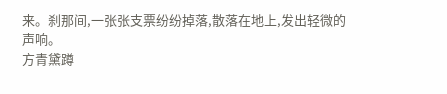来。刹那间,一张张支票纷纷掉落,散落在地上,发出轻微的声响。
方青黛蹲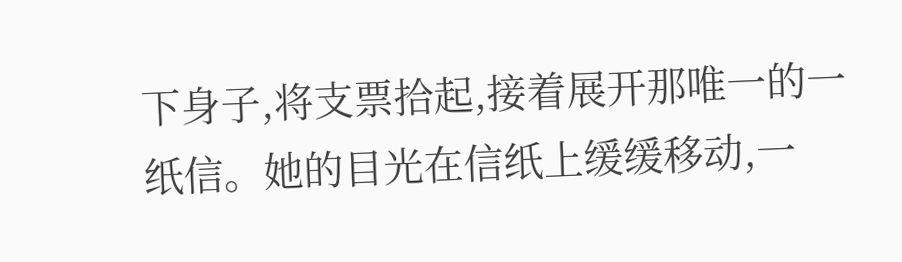下身子,将支票拾起,接着展开那唯一的一纸信。她的目光在信纸上缓缓移动,一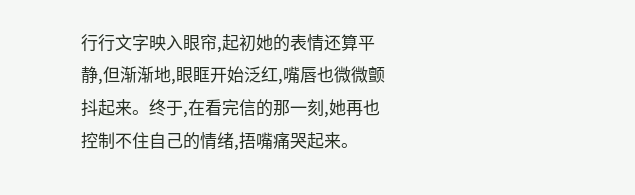行行文字映入眼帘,起初她的表情还算平静,但渐渐地,眼眶开始泛红,嘴唇也微微颤抖起来。终于,在看完信的那一刻,她再也控制不住自己的情绪,捂嘴痛哭起来。